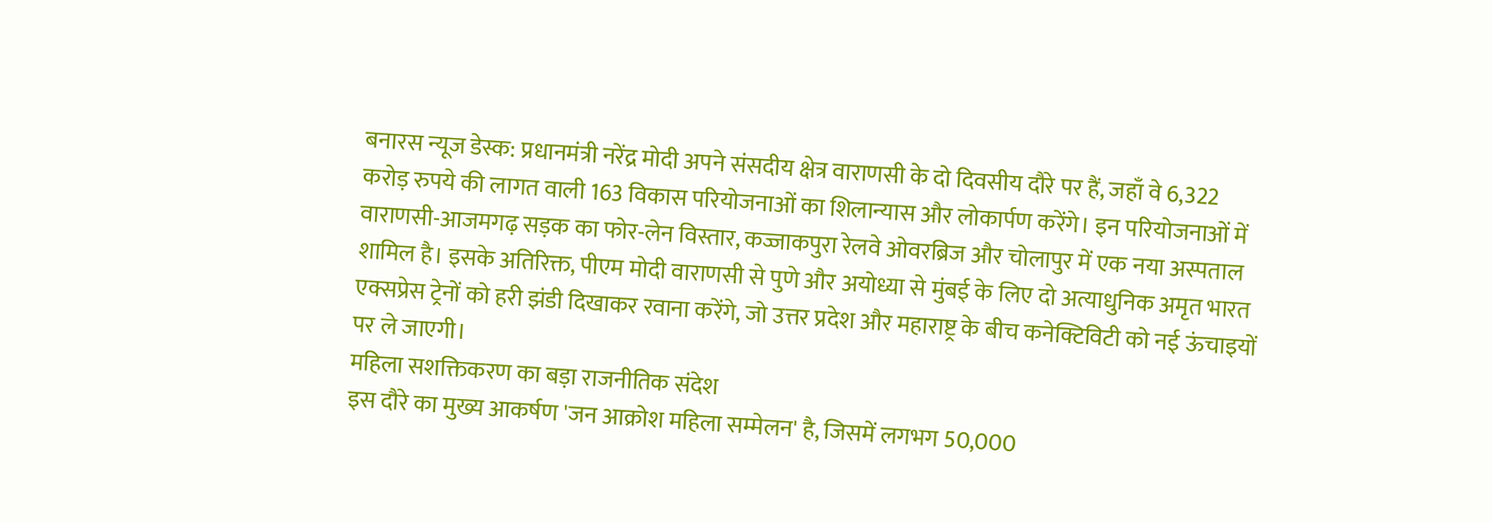बनारस न्यूज डेस्क: प्रधानमंत्री नरेंद्र मोदी अपने संसदीय क्षेत्र वाराणसी के दो दिवसीय दौरे पर हैं, जहाँ वे 6,322 करोड़ रुपये की लागत वाली 163 विकास परियोजनाओं का शिलान्यास और लोकार्पण करेंगे। इन परियोजनाओं में वाराणसी-आजमगढ़ सड़क का फोर-लेन विस्तार, कज्जाकपुरा रेलवे ओवरब्रिज और चोलापुर में एक नया अस्पताल शामिल है। इसके अतिरिक्त, पीएम मोदी वाराणसी से पुणे और अयोध्या से मुंबई के लिए दो अत्याधुनिक अमृत भारत एक्सप्रेस ट्रेनों को हरी झंडी दिखाकर रवाना करेंगे, जो उत्तर प्रदेश और महाराष्ट्र के बीच कनेक्टिविटी को नई ऊंचाइयों पर ले जाएगी।
महिला सशक्तिकरण का बड़ा राजनीतिक संदेश
इस दौरे का मुख्य आकर्षण 'जन आक्रोश महिला सम्मेलन' है, जिसमें लगभग 50,000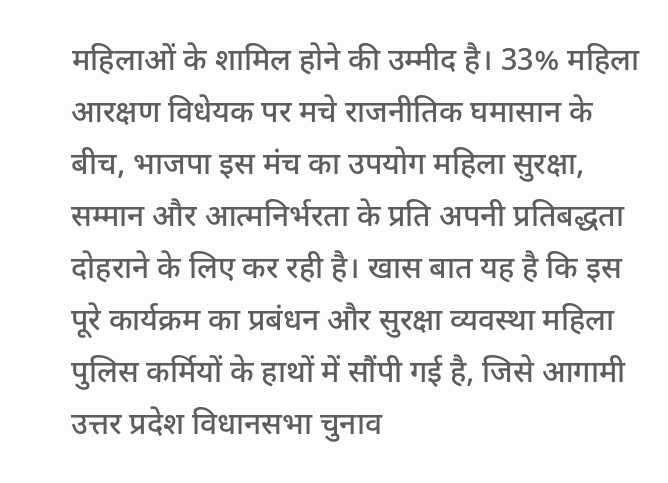महिलाओं के शामिल होने की उम्मीद है। 33% महिला आरक्षण विधेयक पर मचे राजनीतिक घमासान के बीच, भाजपा इस मंच का उपयोग महिला सुरक्षा, सम्मान और आत्मनिर्भरता के प्रति अपनी प्रतिबद्धता दोहराने के लिए कर रही है। खास बात यह है कि इस पूरे कार्यक्रम का प्रबंधन और सुरक्षा व्यवस्था महिला पुलिस कर्मियों के हाथों में सौंपी गई है, जिसे आगामी उत्तर प्रदेश विधानसभा चुनाव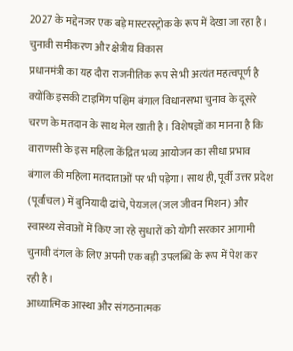2027 के मद्देनजर एक बड़े मास्टरस्ट्रोक के रूप में देखा जा रहा है।
चुनावी समीकरण और क्षेत्रीय विकास
प्रधानमंत्री का यह दौरा राजनीतिक रूप से भी अत्यंत महत्वपूर्ण है क्योंकि इसकी टाइमिंग पश्चिम बंगाल विधानसभा चुनाव के दूसरे चरण के मतदान के साथ मेल खाती है। विशेषज्ञों का मानना है कि वाराणसी के इस महिला केंद्रित भव्य आयोजन का सीधा प्रभाव बंगाल की महिला मतदाताओं पर भी पड़ेगा। साथ ही, पूर्वी उत्तर प्रदेश (पूर्वांचल) में बुनियादी ढांचे, पेयजल (जल जीवन मिशन) और स्वास्थ्य सेवाओं में किए जा रहे सुधारों को योगी सरकार आगामी चुनावी दंगल के लिए अपनी एक बड़ी उपलब्धि के रूप में पेश कर रही है।
आध्यात्मिक आस्था और संगठनात्मक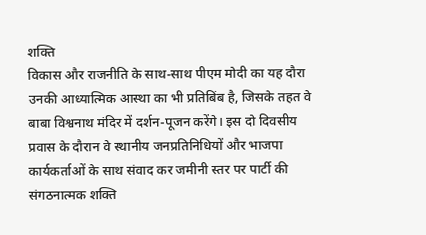शक्ति
विकास और राजनीति के साथ-साथ पीएम मोदी का यह दौरा उनकी आध्यात्मिक आस्था का भी प्रतिबिंब है, जिसके तहत वे बाबा विश्वनाथ मंदिर में दर्शन-पूजन करेंगे। इस दो दिवसीय प्रवास के दौरान वे स्थानीय जनप्रतिनिधियों और भाजपा कार्यकर्ताओं के साथ संवाद कर जमीनी स्तर पर पार्टी की संगठनात्मक शक्ति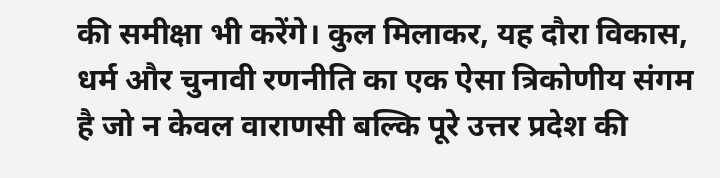की समीक्षा भी करेंगे। कुल मिलाकर, यह दौरा विकास, धर्म और चुनावी रणनीति का एक ऐसा त्रिकोणीय संगम है जो न केवल वाराणसी बल्कि पूरे उत्तर प्रदेश की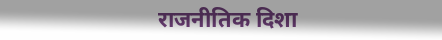राजनीतिक दिशा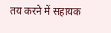तय करने में सहायक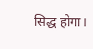सिद्ध होगा।